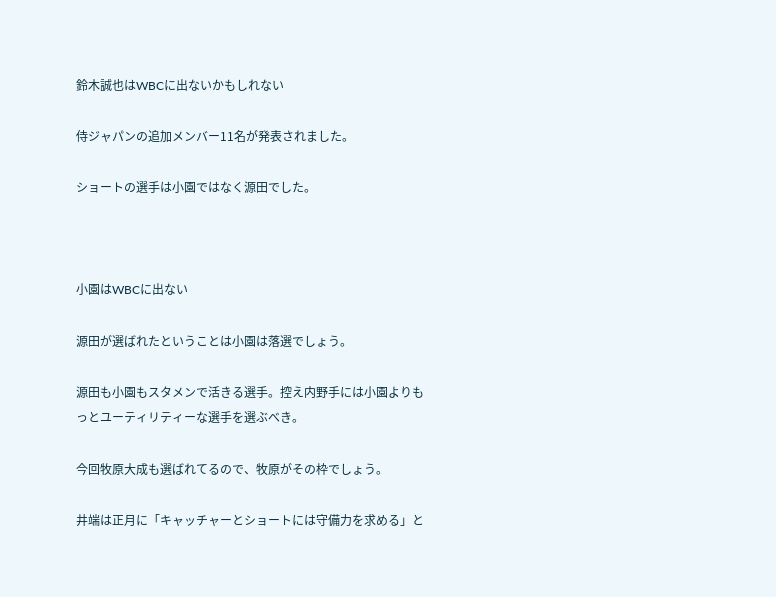鈴木誠也はWBCに出ないかもしれない

侍ジャパンの追加メンバー11名が発表されました。

ショートの選手は小園ではなく源田でした。



小園はWBCに出ない

源田が選ばれたということは小園は落選でしょう。

源田も小園もスタメンで活きる選手。控え内野手には小園よりもっとユーティリティーな選手を選ぶべき。

今回牧原大成も選ばれてるので、牧原がその枠でしょう。

井端は正月に「キャッチャーとショートには守備力を求める」と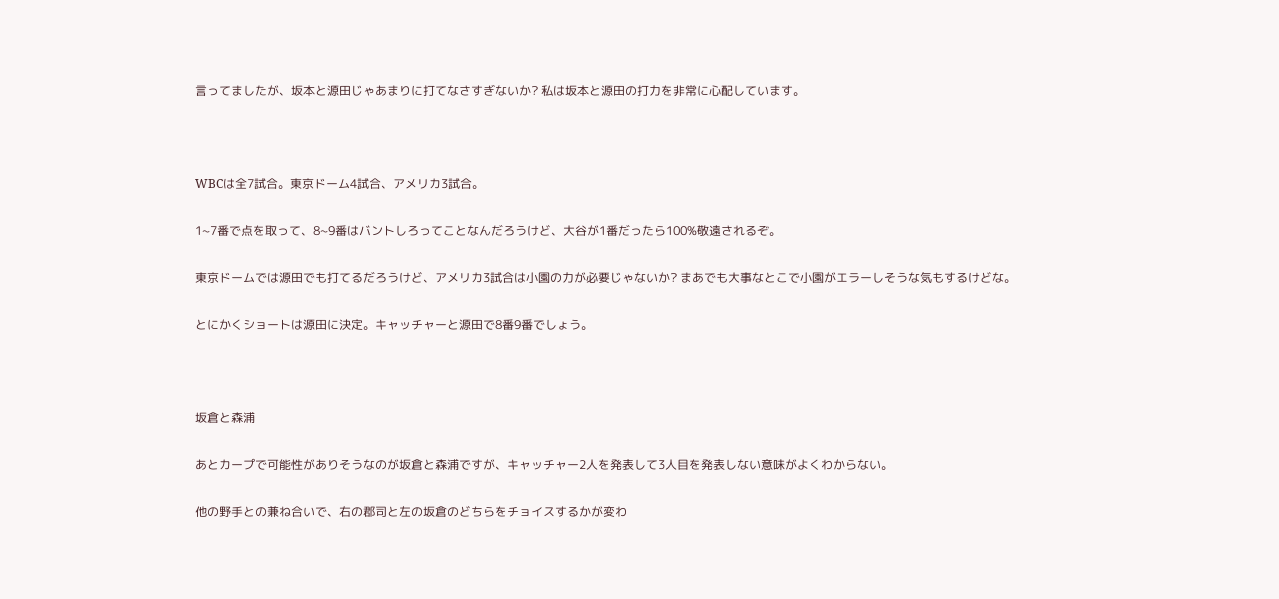言ってましたが、坂本と源田じゃあまりに打てなさすぎないか? 私は坂本と源田の打力を非常に心配しています。



WBCは全7試合。東京ドーム4試合、アメリカ3試合。

1~7番で点を取って、8~9番はバントしろってことなんだろうけど、大谷が1番だったら100%敬遠されるぞ。

東京ドームでは源田でも打てるだろうけど、アメリカ3試合は小園の力が必要じゃないか? まあでも大事なとこで小園がエラーしそうな気もするけどな。

とにかくショートは源田に決定。キャッチャーと源田で8番9番でしょう。



坂倉と森浦

あとカープで可能性がありそうなのが坂倉と森浦ですが、キャッチャー2人を発表して3人目を発表しない意味がよくわからない。

他の野手との兼ね合いで、右の郡司と左の坂倉のどちらをチョイスするかが変わ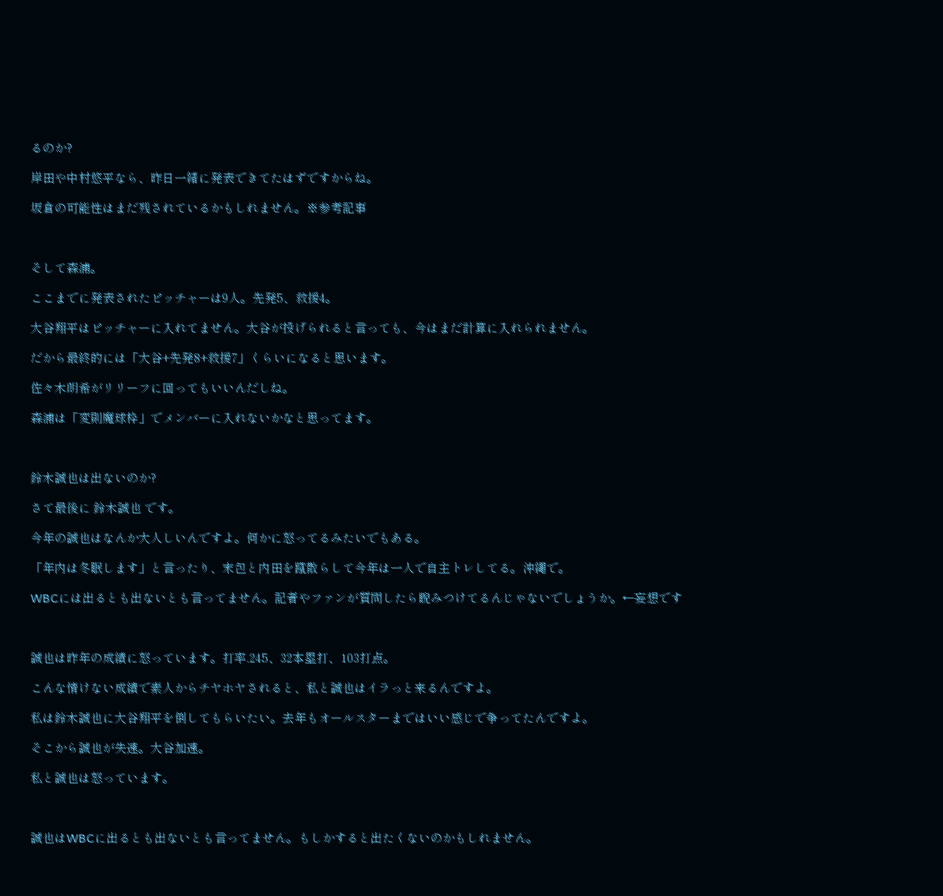るのか?

岸田や中村悠平なら、昨日一緒に発表できてたはずですからね。

坂倉の可能性はまだ残されているかもしれません。※参考記事



そして森浦。

ここまでに発表されたピッチャーは9人。先発5、救援4。

大谷翔平はピッチャーに入れてません。大谷が投げられると言っても、今はまだ計算に入れられません。

だから最終的には「大谷+先発8+救援7」くらいになると思います。

佐々木朗希がリリーフに回ってもいいんだしね。

森浦は「変則魔球枠」でメンバーに入れないかなと思ってます。



鈴木誠也は出ないのか?

さて最後に 鈴木誠也 です。

今年の誠也はなんか大人しいんですよ。何かに怒ってるみたいでもある。

「年内は冬眠します」と言ったり、末包と内田を蹴散らして今年は一人で自主トレしてる。沖縄で。

WBCには出るとも出ないとも言ってません。記者やファンが質問したら睨みつけてるんじゃないでしょうか。←妄想です



誠也は昨年の成績に怒っています。打率.245、32本塁打、103打点。

こんな情けない成績で素人からチヤホヤされると、私と誠也はイラっと来るんですよ。

私は鈴木誠也に大谷翔平を倒してもらいたい。去年もオールスターまではいい感じで争ってたんですよ。

そこから誠也が失速。大谷加速。

私と誠也は怒っています。



誠也はWBCに出るとも出ないとも言ってません。もしかすると出たくないのかもしれません。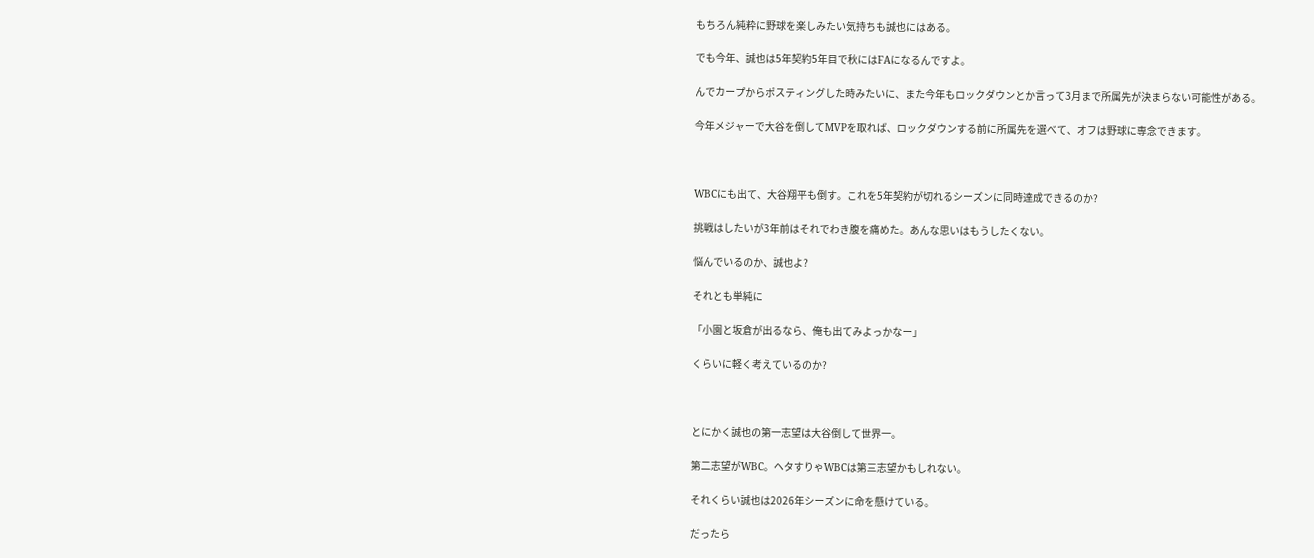もちろん純粋に野球を楽しみたい気持ちも誠也にはある。

でも今年、誠也は5年契約5年目で秋にはFAになるんですよ。

んでカープからポスティングした時みたいに、また今年もロックダウンとか言って3月まで所属先が決まらない可能性がある。

今年メジャーで大谷を倒してMVPを取れば、ロックダウンする前に所属先を選べて、オフは野球に専念できます。



WBCにも出て、大谷翔平も倒す。これを5年契約が切れるシーズンに同時達成できるのか?

挑戦はしたいが3年前はそれでわき腹を痛めた。あんな思いはもうしたくない。

悩んでいるのか、誠也よ?

それとも単純に

「小園と坂倉が出るなら、俺も出てみよっかなー」

くらいに軽く考えているのか?



とにかく誠也の第一志望は大谷倒して世界一。

第二志望がWBC。ヘタすりゃWBCは第三志望かもしれない。

それくらい誠也は2026年シーズンに命を懸けている。

だったら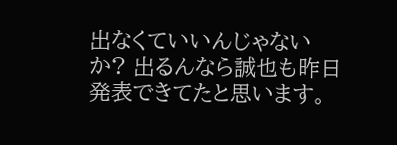出なくていいんじゃないか? 出るんなら誠也も昨日発表できてたと思います。